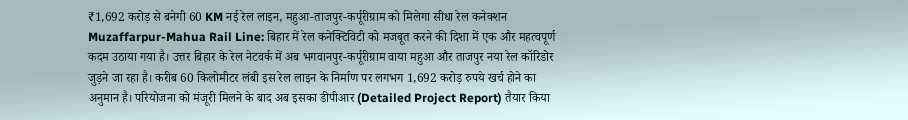₹1,692 करोड़ से बनेगी 60 KM नई रेल लाइन, महुआ-ताजपुर-कर्पूरीग्राम को मिलेगा सीधा रेल कनेक्शन
Muzaffarpur-Mahua Rail Line: बिहार में रेल कनेक्टिविटी को मजबूत करने की दिशा में एक और महत्वपूर्ण कदम उठाया गया है। उत्तर बिहार के रेल नेटवर्क में अब भगवानपुर-कर्पूरीग्राम वाया महुआ और ताजपुर नया रेल कॉरिडोर जुड़ने जा रहा है। करीब 60 किलोमीटर लंबी इस रेल लाइन के निर्माण पर लगभग 1,692 करोड़ रुपये खर्च होने का अनुमान है। परियोजना को मंजूरी मिलने के बाद अब इसका डीपीआर (Detailed Project Report) तैयार किया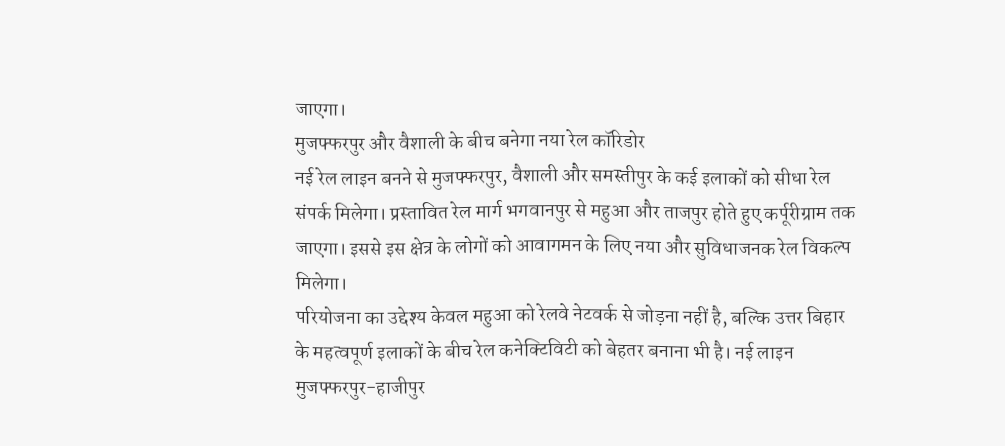जाएगा।
मुजफ्फरपुर और वैशाली के बीच बनेगा नया रेल कॉरिडोर
नई रेल लाइन बनने से मुजफ्फरपुर, वैशाली और समस्तीपुर के कई इलाकों को सीधा रेल संपर्क मिलेगा। प्रस्तावित रेल मार्ग भगवानपुर से महुआ और ताजपुर होते हुए कर्पूरीग्राम तक जाएगा। इससे इस क्षेत्र के लोगों को आवागमन के लिए नया और सुविधाजनक रेल विकल्प मिलेगा।
परियोजना का उद्देश्य केवल महुआ को रेलवे नेटवर्क से जोड़ना नहीं है, बल्कि उत्तर बिहार के महत्वपूर्ण इलाकों के बीच रेल कनेक्टिविटी को बेहतर बनाना भी है। नई लाइन मुजफ्फरपुर-हाजीपुर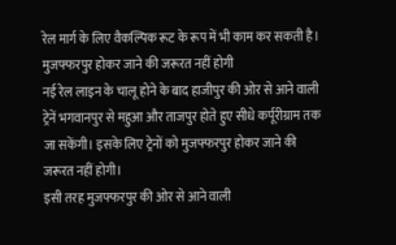रेल मार्ग के लिए वैकल्पिक रूट के रूप में भी काम कर सकती है।
मुजफ्फरपुर होकर जाने की जरूरत नहीं होगी
नई रेल लाइन के चालू होने के बाद हाजीपुर की ओर से आने वाली ट्रेनें भगवानपुर से महुआ और ताजपुर होते हुए सीधे कर्पूरीग्राम तक जा सकेंगी। इसके लिए ट्रेनों को मुजफ्फरपुर होकर जाने की जरूरत नहीं होगी।
इसी तरह मुजफ्फरपुर की ओर से आने वाली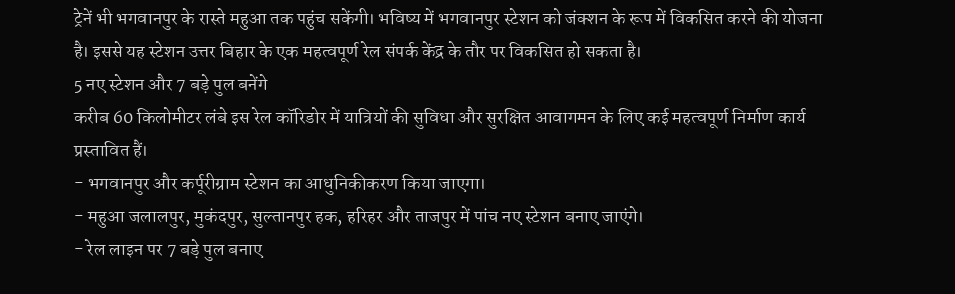ट्रेनें भी भगवानपुर के रास्ते महुआ तक पहुंच सकेंगी। भविष्य में भगवानपुर स्टेशन को जंक्शन के रूप में विकसित करने की योजना है। इससे यह स्टेशन उत्तर बिहार के एक महत्वपूर्ण रेल संपर्क केंद्र के तौर पर विकसित हो सकता है।
5 नए स्टेशन और 7 बड़े पुल बनेंगे
करीब 60 किलोमीटर लंबे इस रेल कॉरिडोर में यात्रियों की सुविधा और सुरक्षित आवागमन के लिए कई महत्वपूर्ण निर्माण कार्य प्रस्तावित हैं।
- भगवानपुर और कर्पूरीग्राम स्टेशन का आधुनिकीकरण किया जाएगा।
- महुआ जलालपुर, मुकंदपुर, सुल्तानपुर हक, हरिहर और ताजपुर में पांच नए स्टेशन बनाए जाएंगे।
- रेल लाइन पर 7 बड़े पुल बनाए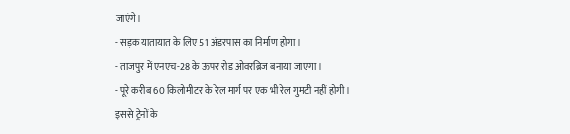जाएंगे।
- सड़क यातायात के लिए 51 अंडरपास का निर्माण होगा।
- ताजपुर में एनएच-28 के ऊपर रोड ओवरब्रिज बनाया जाएगा।
- पूरे करीब 60 किलोमीटर के रेल मार्ग पर एक भी रेल गुमटी नहीं होगी।
इससे ट्रेनों के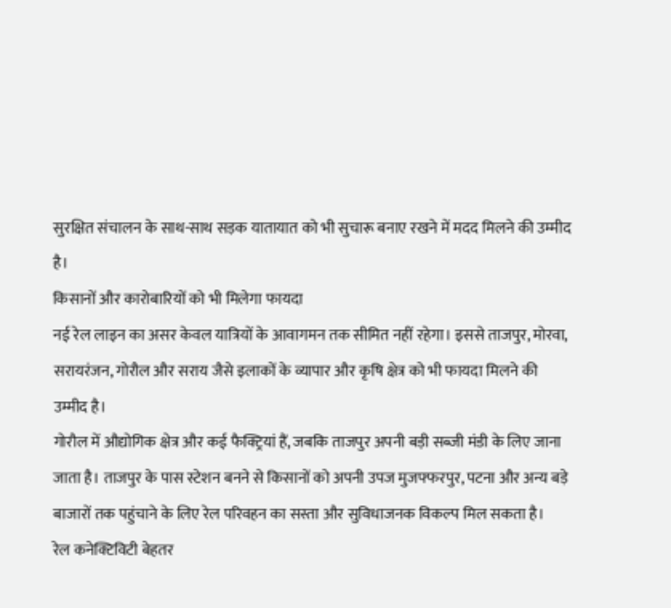सुरक्षित संचालन के साथ-साथ सड़क यातायात को भी सुचारू बनाए रखने में मदद मिलने की उम्मीद है।
किसानों और कारोबारियों को भी मिलेगा फायदा
नई रेल लाइन का असर केवल यात्रियों के आवागमन तक सीमित नहीं रहेगा। इससे ताजपुर, मोरवा, सरायरंजन, गोरौल और सराय जैसे इलाकों के व्यापार और कृषि क्षेत्र को भी फायदा मिलने की उम्मीद है।
गोरौल में औद्योगिक क्षेत्र और कई फैक्ट्रियां हैं, जबकि ताजपुर अपनी बड़ी सब्जी मंडी के लिए जाना जाता है। ताजपुर के पास स्टेशन बनने से किसानों को अपनी उपज मुजफ्फरपुर, पटना और अन्य बड़े बाजारों तक पहुंचाने के लिए रेल परिवहन का सस्ता और सुविधाजनक विकल्प मिल सकता है।
रेल कनेक्टिविटी बेहतर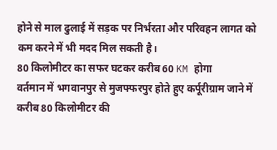होने से माल ढुलाई में सड़क पर निर्भरता और परिवहन लागत को कम करने में भी मदद मिल सकती है।
80 किलोमीटर का सफर घटकर करीब 60 KM होगा
वर्तमान में भगवानपुर से मुजफ्फरपुर होते हुए कर्पूरीग्राम जाने में करीब 80 किलोमीटर की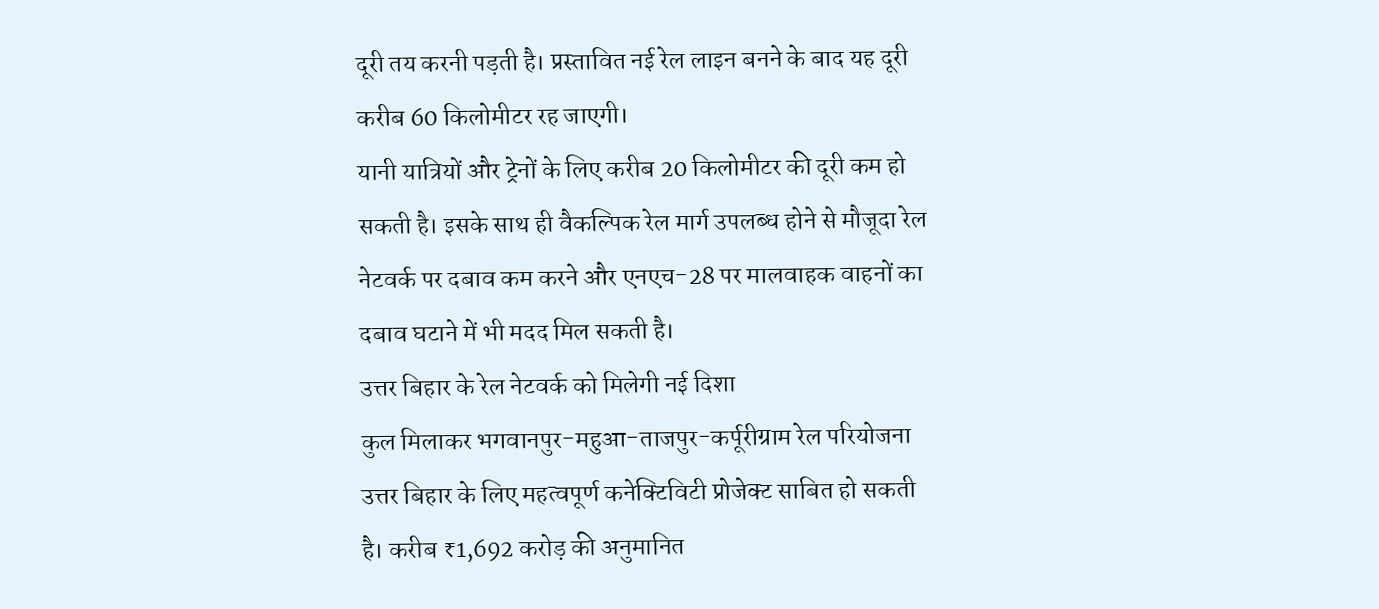दूरी तय करनी पड़ती है। प्रस्तावित नई रेल लाइन बनने के बाद यह दूरी करीब 60 किलोमीटर रह जाएगी।
यानी यात्रियों और ट्रेनों के लिए करीब 20 किलोमीटर की दूरी कम हो सकती है। इसके साथ ही वैकल्पिक रेल मार्ग उपलब्ध होने से मौजूदा रेल नेटवर्क पर दबाव कम करने और एनएच-28 पर मालवाहक वाहनों का दबाव घटाने में भी मदद मिल सकती है।
उत्तर बिहार के रेल नेटवर्क को मिलेगी नई दिशा
कुल मिलाकर भगवानपुर-महुआ-ताजपुर-कर्पूरीग्राम रेल परियोजना उत्तर बिहार के लिए महत्वपूर्ण कनेक्टिविटी प्रोजेक्ट साबित हो सकती है। करीब ₹1,692 करोड़ की अनुमानित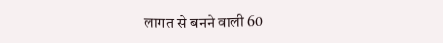लागत से बनने वाली 60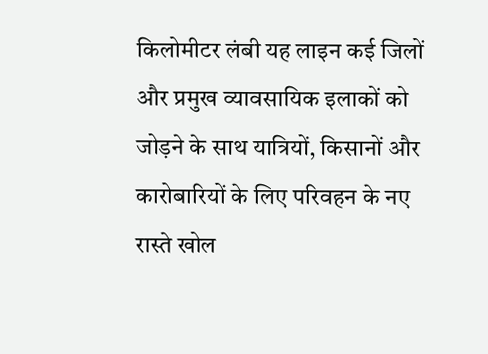किलोमीटर लंबी यह लाइन कई जिलों और प्रमुख व्यावसायिक इलाकों को जोड़ने के साथ यात्रियों, किसानों और कारोबारियों के लिए परिवहन के नए रास्ते खोल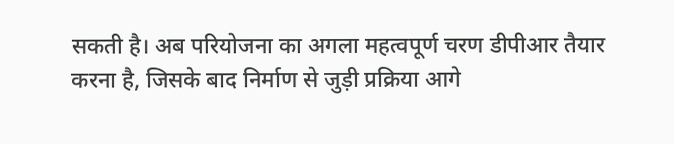सकती है। अब परियोजना का अगला महत्वपूर्ण चरण डीपीआर तैयार करना है, जिसके बाद निर्माण से जुड़ी प्रक्रिया आगे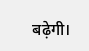बढ़ेगी।